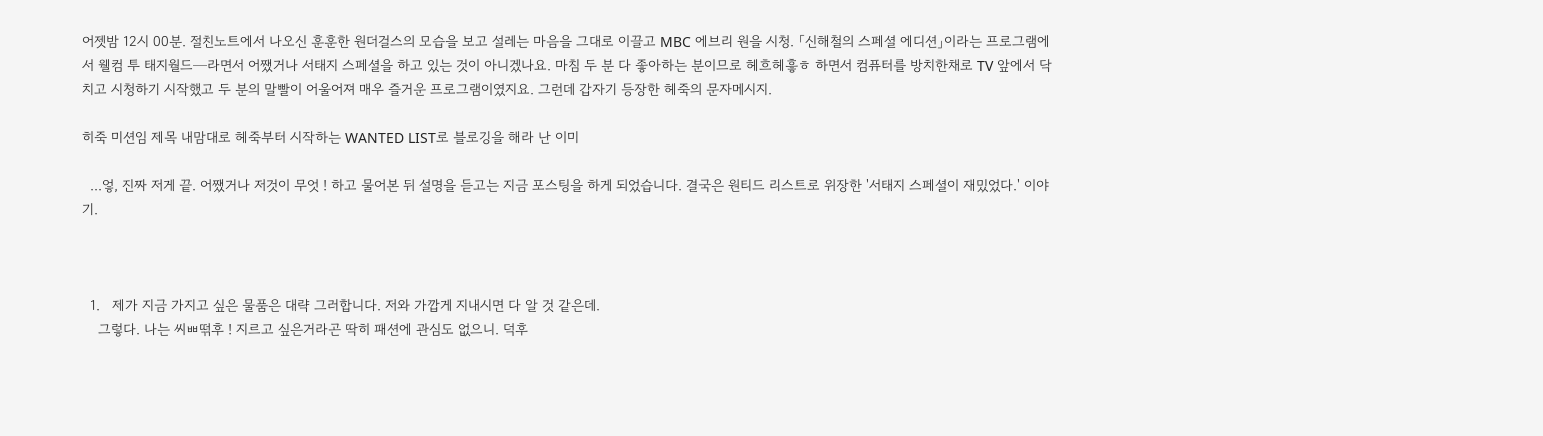어젯밤 12시 00분. 절친노트에서 나오신 훈훈한 원더걸스의 모습을 보고 설레는 마음을 그대로 이끌고 MBC 에브리 원을 시청. 「신해철의 스페셜 에디션」이라는 프로그램에서 웰컴 투 태지월드─라면서 어쨌거나 서태지 스페셜을 하고 있는 것이 아니겠나요. 마침 두 분 다 좋아하는 분이므로 헤흐헤흫ㅎ 하면서 컴퓨터를 방치한채로 TV 앞에서 닥치고 시청하기 시작했고 두 분의 말빨이 어울어져 매우 즐거운 프로그램이였지요. 그런데 갑자기 등장한 헤죽의 문자메시지.

히죽 미션임 제목 내맘대로 헤죽부터 시작하는 WANTED LIST로 블로깅을 해라 난 이미

  ...엏, 진짜 저게 끝. 어쨌거나 저것이 무엇 ! 하고 물어본 뒤 설명을 듣고는 지금 포스팅을 하게 되었습니다. 결국은 원티드 리스트로 위장한 '서태지 스페셜이 재밌었다.' 이야기.



  1.   제가 지금 가지고 싶은 물품은 대략 그러합니다. 저와 가깝게 지내시면 다 알 것 같은데.
    그렇다. 나는 씨ㅃ떢후 ! 지르고 싶은거라곤 딱히 패션에 관심도 없으니. 덕후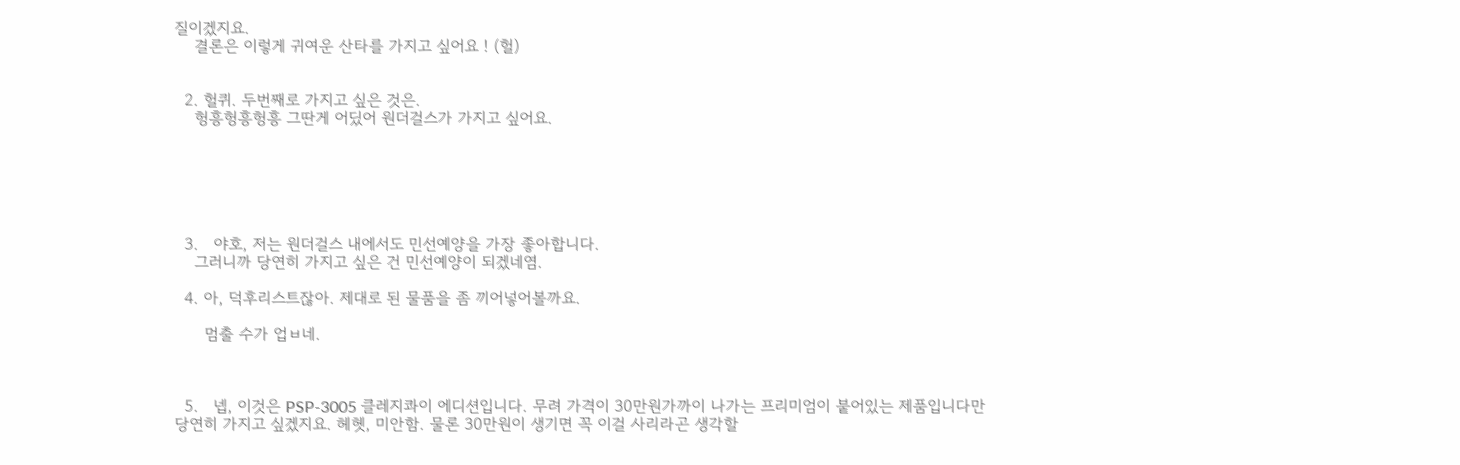질이겠지요.
    결론은 이렇게 귀여운 산타를 가지고 싶어요 ! (헐)


  2. 헐퀴. 두번째로 가지고 싶은 것은.
    헝흥헝흥헝흥 그딴게 어딨어 원더걸스가 가지고 싶어요.






  3.   야호, 저는 원더걸스 내에서도 민선예양을 가장 좋아합니다.
    그러니까 당연히 가지고 싶은 건 민선예양이 되겠네염.

  4. 아, 덕후리스트잖아. 제대로 된 물품을 좀 끼어넣어볼까요.

      멈출 수가 업ㅂ네.



  5.   넵, 이것은 PSP-3005 클레지콰이 에디션입니다. 무려 가격이 30만원가까이 나가는 프리미엄이 붙어있는 제품입니다만 당연히 가지고 싶겠지요. 헤헷, 미안함. 물론 30만원이 생기면 꼭 이걸 사리라곤 생각할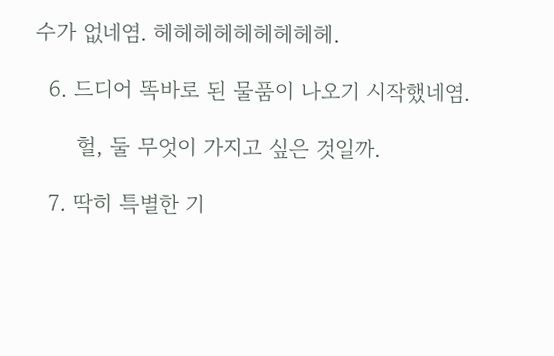수가 없네염. 헤헤헤헤헤헤헤헤헤.

  6. 드디어 똑바로 된 물품이 나오기 시작했네염.

      헐, 둘 무엇이 가지고 싶은 것일까.

  7. 딱히 특별한 기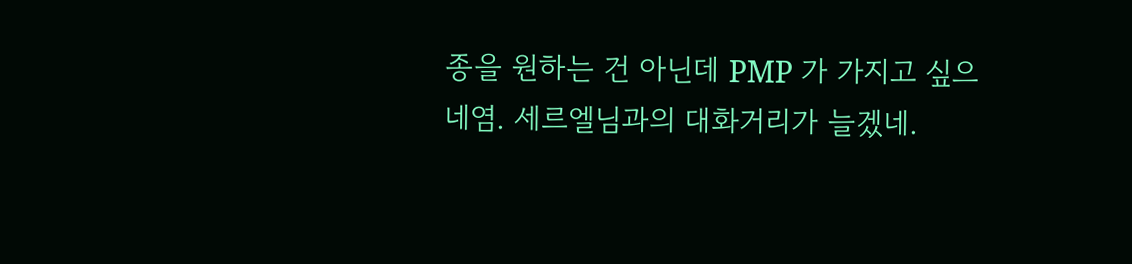종을 원하는 건 아닌데 PMP 가 가지고 싶으네염. 세르엘님과의 대화거리가 늘겠네.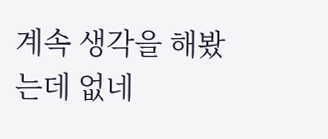계속 생각을 해봤는데 없네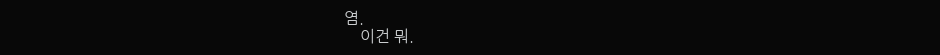염.
    이건 뭐.